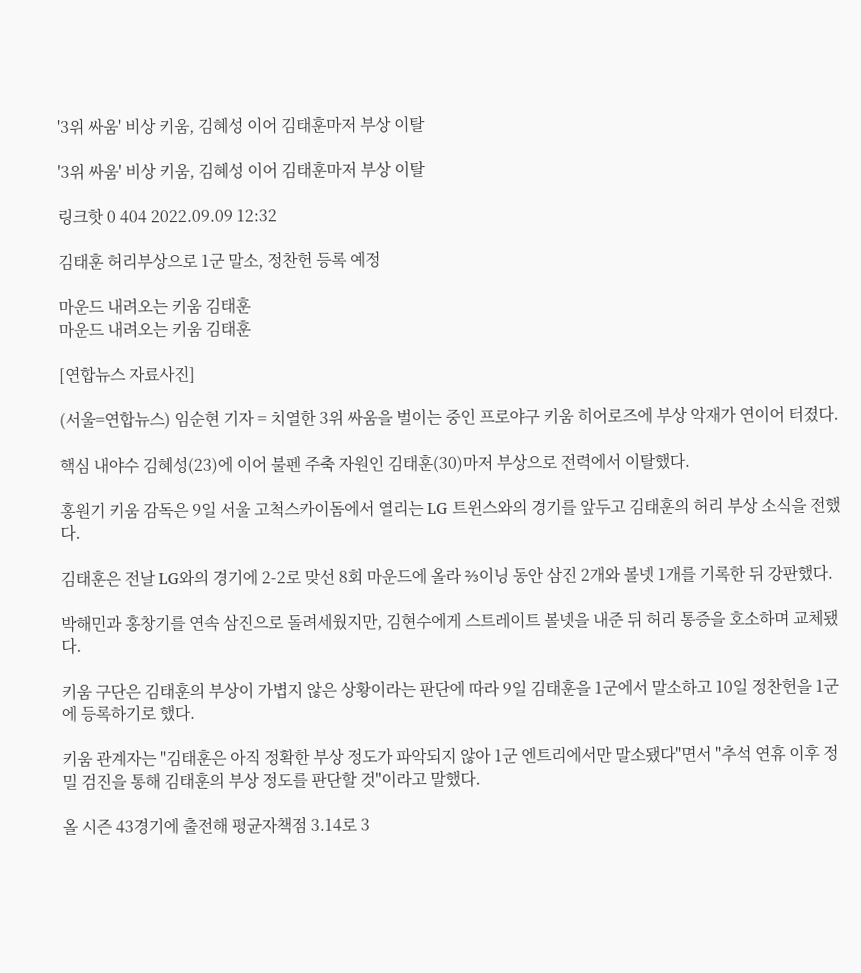'3위 싸움' 비상 키움, 김혜성 이어 김태훈마저 부상 이탈

'3위 싸움' 비상 키움, 김혜성 이어 김태훈마저 부상 이탈

링크핫 0 404 2022.09.09 12:32

김태훈 허리부상으로 1군 말소, 정찬헌 등록 예정

마운드 내려오는 키움 김태훈
마운드 내려오는 키움 김태훈

[연합뉴스 자료사진]

(서울=연합뉴스) 임순현 기자 = 치열한 3위 싸움을 벌이는 중인 프로야구 키움 히어로즈에 부상 악재가 연이어 터졌다.

핵심 내야수 김혜성(23)에 이어 불펜 주축 자원인 김태훈(30)마저 부상으로 전력에서 이탈했다.

홍원기 키움 감독은 9일 서울 고척스카이돔에서 열리는 LG 트윈스와의 경기를 앞두고 김태훈의 허리 부상 소식을 전했다.

김태훈은 전날 LG와의 경기에 2-2로 맞선 8회 마운드에 올라 ⅔이닝 동안 삼진 2개와 볼넷 1개를 기록한 뒤 강판했다.

박해민과 홍창기를 연속 삼진으로 돌려세웠지만, 김현수에게 스트레이트 볼넷을 내준 뒤 허리 통증을 호소하며 교체됐다.

키움 구단은 김태훈의 부상이 가볍지 않은 상황이라는 판단에 따라 9일 김태훈을 1군에서 말소하고 10일 정찬헌을 1군에 등록하기로 했다.

키움 관계자는 "김태훈은 아직 정확한 부상 정도가 파악되지 않아 1군 엔트리에서만 말소됐다"면서 "추석 연휴 이후 정밀 검진을 통해 김태훈의 부상 정도를 판단할 것"이라고 말했다.

올 시즌 43경기에 출전해 평균자책점 3.14로 3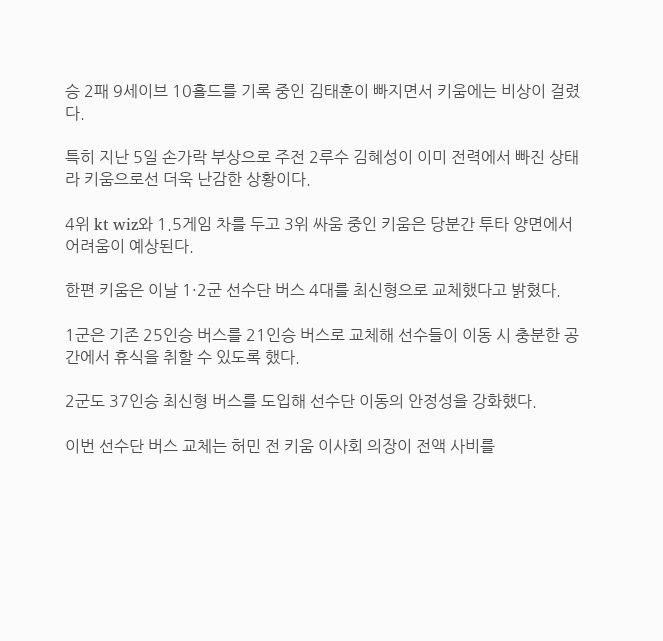승 2패 9세이브 10홀드를 기록 중인 김태훈이 빠지면서 키움에는 비상이 걸렸다.

특히 지난 5일 손가락 부상으로 주전 2루수 김혜성이 이미 전력에서 빠진 상태라 키움으로선 더욱 난감한 상황이다.

4위 kt wiz와 1.5게임 차를 두고 3위 싸움 중인 키움은 당분간 투타 양면에서 어려움이 예상된다.

한편 키움은 이날 1·2군 선수단 버스 4대를 최신형으로 교체했다고 밝혔다.

1군은 기존 25인승 버스를 21인승 버스로 교체해 선수들이 이동 시 충분한 공간에서 휴식을 취할 수 있도록 했다.

2군도 37인승 최신형 버스를 도입해 선수단 이동의 안정성을 강화했다.

이번 선수단 버스 교체는 허민 전 키움 이사회 의장이 전액 사비를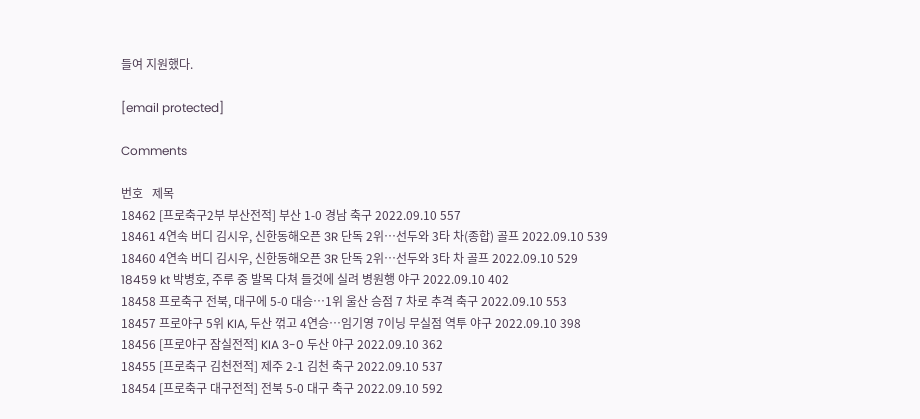들여 지원했다.

[email protected]

Comments

번호   제목
18462 [프로축구2부 부산전적] 부산 1-0 경남 축구 2022.09.10 557
18461 4연속 버디 김시우, 신한동해오픈 3R 단독 2위…선두와 3타 차(종합) 골프 2022.09.10 539
18460 4연속 버디 김시우, 신한동해오픈 3R 단독 2위…선두와 3타 차 골프 2022.09.10 529
18459 kt 박병호, 주루 중 발목 다쳐 들것에 실려 병원행 야구 2022.09.10 402
18458 프로축구 전북, 대구에 5-0 대승…1위 울산 승점 7 차로 추격 축구 2022.09.10 553
18457 프로야구 5위 KIA, 두산 꺾고 4연승…임기영 7이닝 무실점 역투 야구 2022.09.10 398
18456 [프로야구 잠실전적] KIA 3-0 두산 야구 2022.09.10 362
18455 [프로축구 김천전적] 제주 2-1 김천 축구 2022.09.10 537
18454 [프로축구 대구전적] 전북 5-0 대구 축구 2022.09.10 592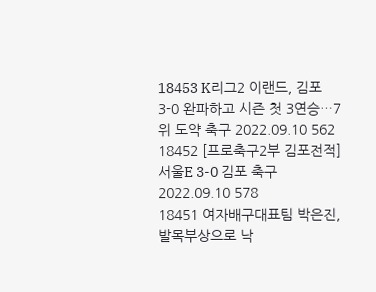18453 K리그2 이랜드, 김포 3-0 완파하고 시즌 첫 3연승…7위 도약 축구 2022.09.10 562
18452 [프로축구2부 김포전적] 서울E 3-0 김포 축구 2022.09.10 578
18451 여자배구대표팀 박은진, 발목부상으로 낙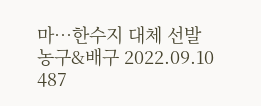마…한수지 대체 선발 농구&배구 2022.09.10 487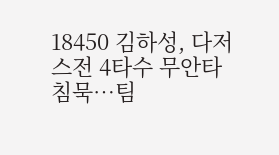18450 김하성, 다저스전 4타수 무안타 침묵…팀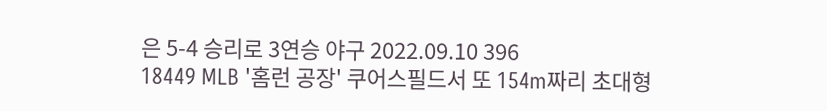은 5-4 승리로 3연승 야구 2022.09.10 396
18449 MLB '홈런 공장' 쿠어스필드서 또 154m짜리 초대형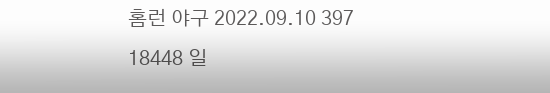홈런 야구 2022.09.10 397
18448 일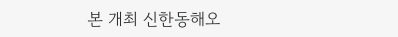본 개최 신한동해오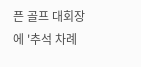픈 골프 대회장에 '추석 차례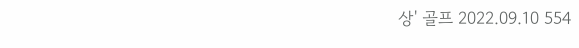상' 골프 2022.09.10 554